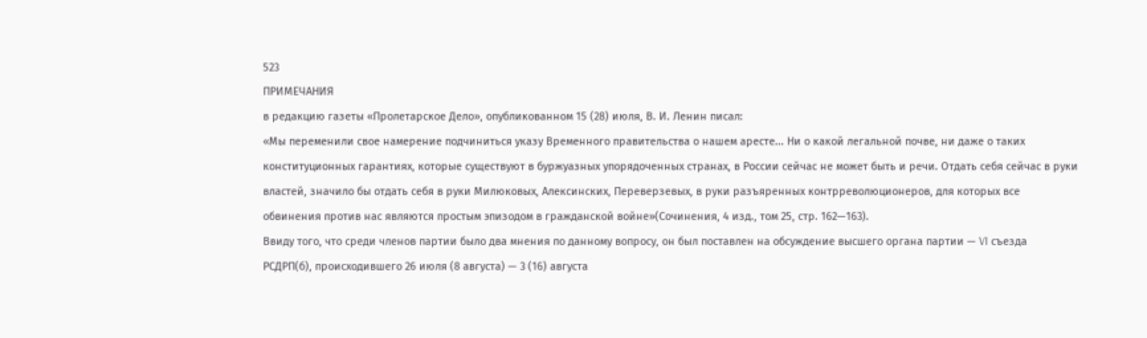523
ПРИМЕЧАНИЯ
в редакцию газеты «Пролетарское Дело», опубликованном 15 (28) июля, В. И. Ленин писал:
«Мы переменили свое намерение подчиниться указу Временного правительства о нашем аресте... Ни о какой легальной почве, ни даже о таких конституционных гарантиях, которые существуют в буржуазных упорядоченных странах, в России сейчас не может быть и речи. Отдать себя сейчас в руки властей, значило бы отдать себя в руки Милюковых, Алексинских, Переверзевых, в руки разъяренных контрреволюционеров, для которых все обвинения против нас являются простым эпизодом в гражданской войне»(Сочинения, 4 изд., том 25, стр. 162—163).
Ввиду того, что среди членов партии было два мнения по данному вопросу, он был поставлен на обсуждение высшего органа партии — VI съезда РСДРП(б), происходившего 26 июля (8 августа) — 3 (16) августа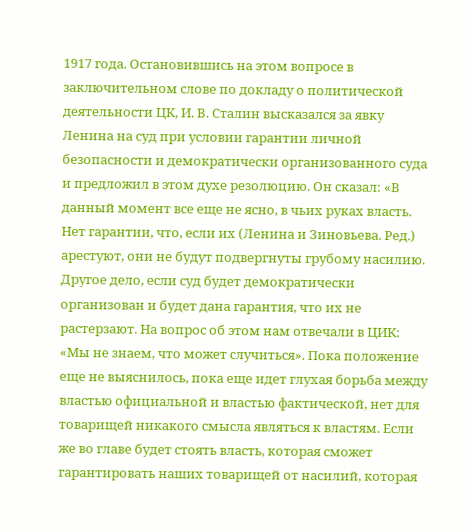1917 года. Остановившись на этом вопросе в заключительном слове по докладу о политической деятельности ЦК, И. В. Сталин высказался за явку Ленина на суд при условии гарантии личной безопасности и демократически организованного суда и предложил в этом духе резолюцию. Он сказал: «В данный момент все еще не ясно, в чьих руках власть. Нет гарантии, что, если их (Ленина и Зиновьева. Ред.) арестуют, они не будут подвергнуты грубому насилию. Другое дело, если суд будет демократически организован и будет дана гарантия, что их не растерзают. На вопрос об этом нам отвечали в ЦИК: «Мы не знаем, что может случиться». Пока положение еще не выяснилось, пока еще идет глухая борьба между властью официальной и властью фактической, нет для товарищей никакого смысла являться к властям. Если же во главе будет стоять власть, которая сможет гарантировать наших товарищей от насилий, которая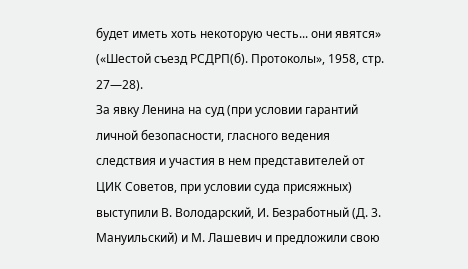будет иметь хоть некоторую честь... они явятся» («Шестой съезд РСДРП(б). Протоколы», 1958, стр. 27—28).
За явку Ленина на суд (при условии гарантий личной безопасности, гласного ведения следствия и участия в нем представителей от ЦИК Советов, при условии суда присяжных) выступили В. Володарский, И. Безработный (Д. 3. Мануильский) и М. Лашевич и предложили свою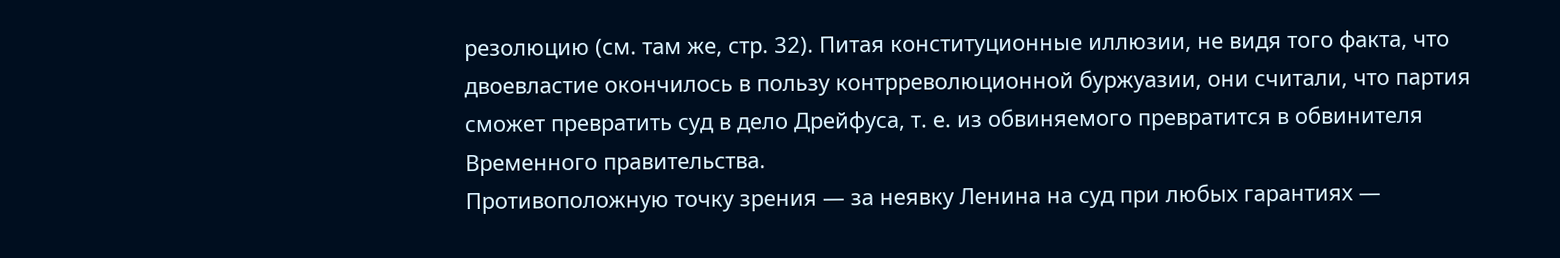резолюцию (см. там же, стр. 32). Питая конституционные иллюзии, не видя того факта, что двоевластие окончилось в пользу контрреволюционной буржуазии, они считали, что партия сможет превратить суд в дело Дрейфуса, т. е. из обвиняемого превратится в обвинителя Временного правительства.
Противоположную точку зрения — за неявку Ленина на суд при любых гарантиях —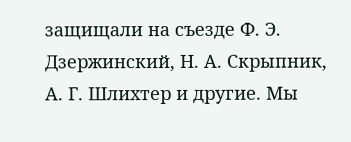защищали на съезде Ф. Э. Дзержинский, Н. А. Скрыпник, А. Г. Шлихтер и другие. Мы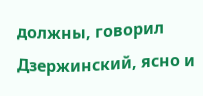должны, говорил Дзержинский, ясно и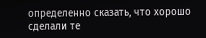определенно сказать, что хорошо сделали те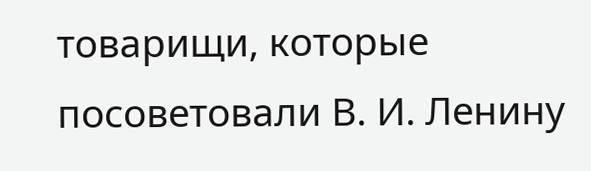товарищи, которые посоветовали В. И. Ленину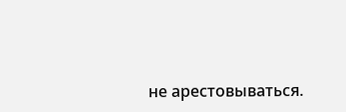не арестовываться.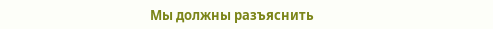Мы должны разъяснить